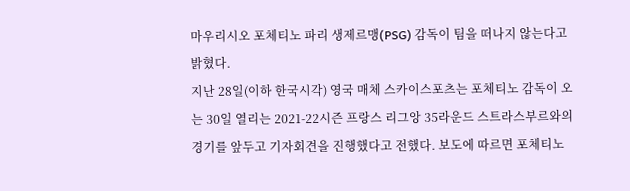마우리시오 포체티노 파리 생제르맹(PSG) 감독이 팀을 떠나지 않는다고 밝혔다.
지난 28일(이하 한국시각) 영국 매체 스카이스포츠는 포체티노 감독이 오는 30일 열리는 2021-22시즌 프랑스 리그앙 35라운드 스트라스부르와의 경기를 앞두고 기자회견을 진행했다고 전했다. 보도에 따르면 포체티노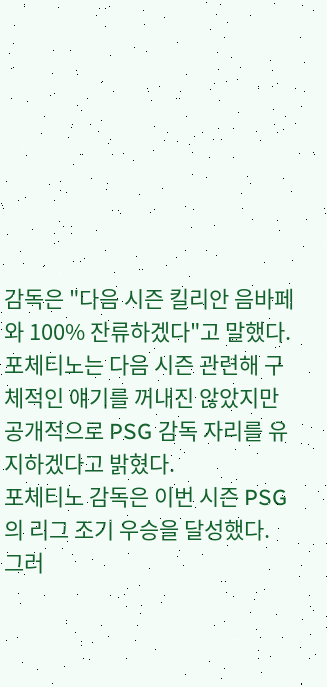감독은 "다음 시즌 킬리안 음바페와 100% 잔류하겠다"고 말했다. 포체티노는 다음 시즌 관련해 구체적인 얘기를 꺼내진 않았지만 공개적으로 PSG 감독 자리를 유지하겠다고 밝혔다.
포체티노 감독은 이번 시즌 PSG의 리그 조기 우승을 달성했다. 그러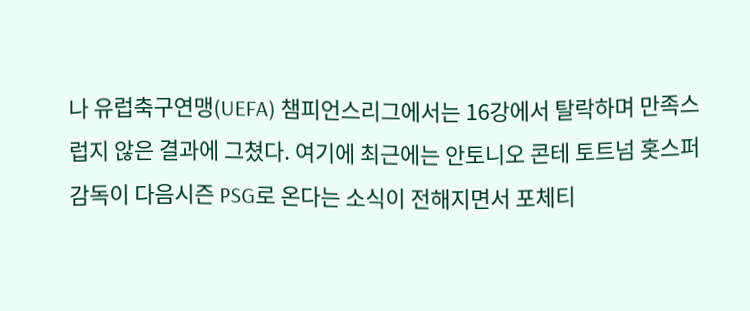나 유럽축구연맹(UEFA) 챔피언스리그에서는 16강에서 탈락하며 만족스럽지 않은 결과에 그쳤다. 여기에 최근에는 안토니오 콘테 토트넘 홋스퍼 감독이 다음시즌 PSG로 온다는 소식이 전해지면서 포체티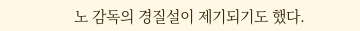노 감독의 경질설이 제기되기도 했다.